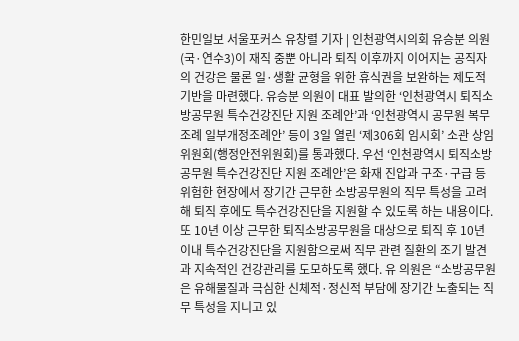한민일보 서울포커스 유창렬 기자 | 인천광역시의회 유승분 의원(국·연수3)이 재직 중뿐 아니라 퇴직 이후까지 이어지는 공직자의 건강은 물론 일·생활 균형을 위한 휴식권을 보완하는 제도적 기반을 마련했다. 유승분 의원이 대표 발의한 ‘인천광역시 퇴직소방공무원 특수건강진단 지원 조례안’과 ‘인천광역시 공무원 복무 조례 일부개정조례안’ 등이 3일 열린 ‘제306회 임시회’ 소관 상임위원회(행정안전위원회)를 통과했다. 우선 ‘인천광역시 퇴직소방공무원 특수건강진단 지원 조례안’은 화재 진압과 구조·구급 등 위험한 현장에서 장기간 근무한 소방공무원의 직무 특성을 고려해 퇴직 후에도 특수건강진단을 지원할 수 있도록 하는 내용이다. 또 10년 이상 근무한 퇴직소방공무원을 대상으로 퇴직 후 10년 이내 특수건강진단을 지원함으로써 직무 관련 질환의 조기 발견과 지속적인 건강관리를 도모하도록 했다. 유 의원은 “소방공무원은 유해물질과 극심한 신체적·정신적 부담에 장기간 노출되는 직무 특성을 지니고 있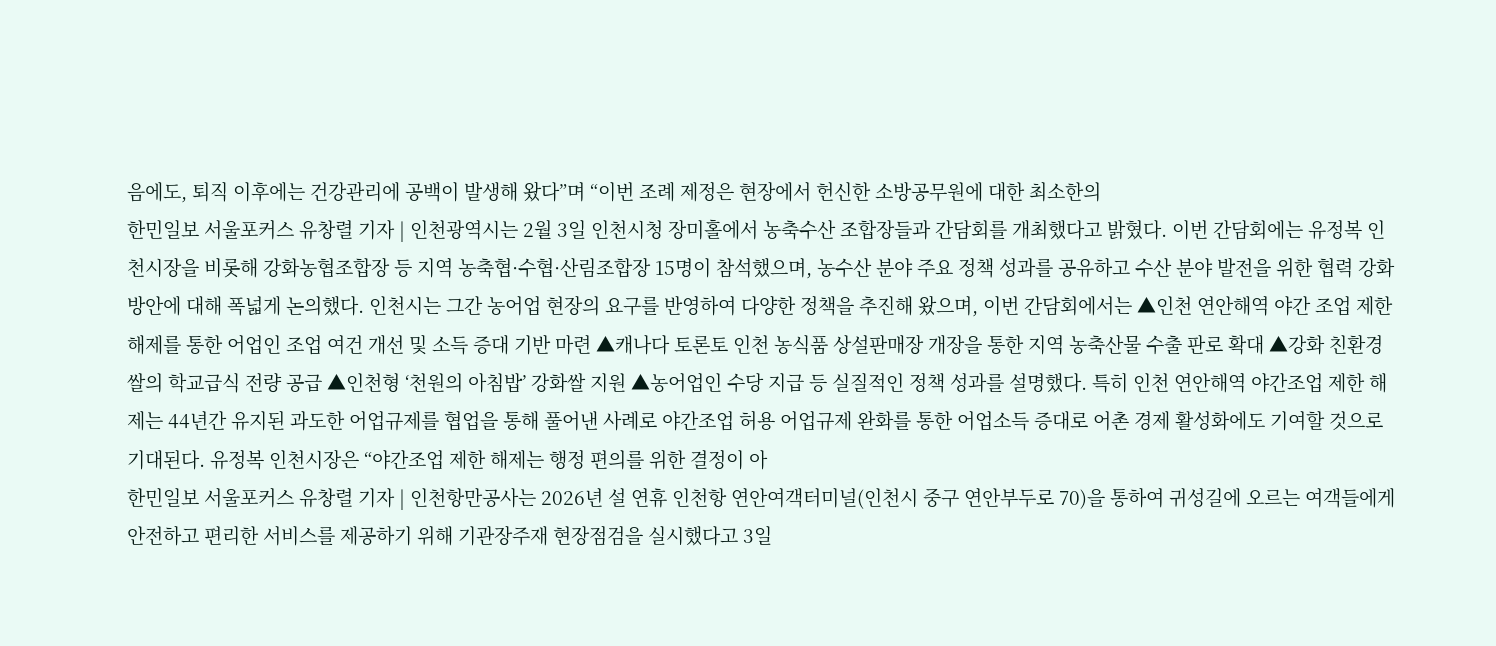음에도, 퇴직 이후에는 건강관리에 공백이 발생해 왔다”며 “이번 조례 제정은 현장에서 헌신한 소방공무원에 대한 최소한의
한민일보 서울포커스 유창렬 기자 | 인천광역시는 2월 3일 인천시청 장미홀에서 농축수산 조합장들과 간담회를 개최했다고 밝혔다. 이번 간담회에는 유정복 인천시장을 비롯해 강화농협조합장 등 지역 농축협·수협·산림조합장 15명이 참석했으며, 농수산 분야 주요 정책 성과를 공유하고 수산 분야 발전을 위한 협력 강화 방안에 대해 폭넓게 논의했다. 인천시는 그간 농어업 현장의 요구를 반영하여 다양한 정책을 추진해 왔으며, 이번 간담회에서는 ▲인천 연안해역 야간 조업 제한 해제를 통한 어업인 조업 여건 개선 및 소득 증대 기반 마련 ▲캐나다 토론토 인천 농식품 상설판매장 개장을 통한 지역 농축산물 수출 판로 확대 ▲강화 친환경 쌀의 학교급식 전량 공급 ▲인천형 ‘천원의 아침밥’ 강화쌀 지원 ▲농어업인 수당 지급 등 실질적인 정책 성과를 설명했다. 특히 인천 연안해역 야간조업 제한 해제는 44년간 유지된 과도한 어업규제를 협업을 통해 풀어낸 사례로 야간조업 허용 어업규제 완화를 통한 어업소득 증대로 어촌 경제 활성화에도 기여할 것으로 기대된다. 유정복 인천시장은 “야간조업 제한 해제는 행정 편의를 위한 결정이 아
한민일보 서울포커스 유창렬 기자 | 인천항만공사는 2026년 설 연휴 인천항 연안여객터미널(인천시 중구 연안부두로 70)을 통하여 귀성길에 오르는 여객들에게 안전하고 편리한 서비스를 제공하기 위해 기관장주재 현장점검을 실시했다고 3일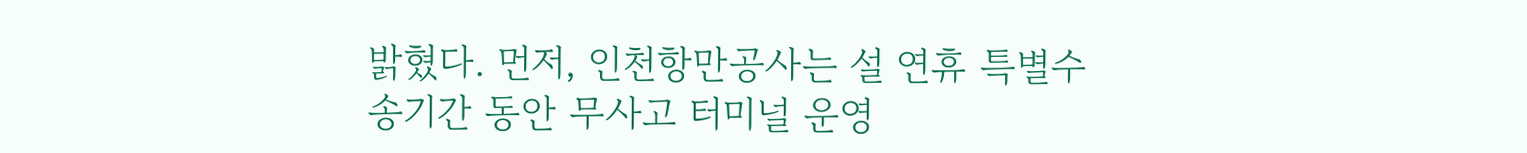밝혔다. 먼저, 인천항만공사는 설 연휴 특별수송기간 동안 무사고 터미널 운영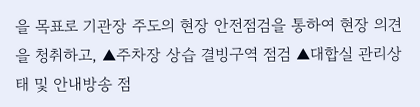을 목표로 기관장 주도의 현장 안전점검을 통하여 현장 의견을 청취하고, ▲주차장 상습 결빙구역 점검 ▲대합실 관리상태 및 안내방송 점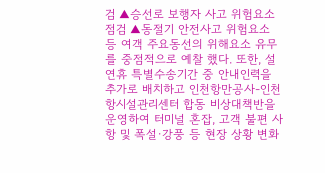검 ▲승선로 보행자 사고 위험요소 점검 ▲동절기 안전사고 위험요소 등 여객 주요동선의 위해요소 유무를 중점적으로 예찰 했다. 또한, 설 연휴 특별수송기간 중 안내인력을 추가로 배치하고 인천항만공사-인천항시설관리센터 합동 비상대책반을 운영하여 터미널 혼잡, 고객 불편 사항 및 폭설·강풍 등 현장 상황 변화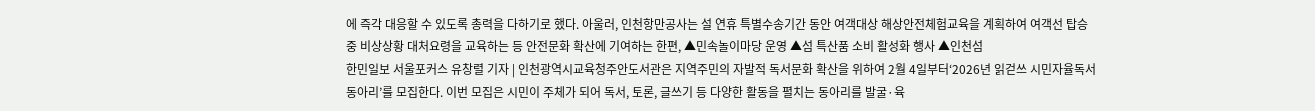에 즉각 대응할 수 있도록 총력을 다하기로 했다. 아울러, 인천항만공사는 설 연휴 특별수송기간 동안 여객대상 해상안전체험교육을 계획하여 여객선 탑승 중 비상상황 대처요령을 교육하는 등 안전문화 확산에 기여하는 한편, ▲민속놀이마당 운영 ▲섬 특산품 소비 활성화 행사 ▲인천섬
한민일보 서울포커스 유창렬 기자 | 인천광역시교육청주안도서관은 지역주민의 자발적 독서문화 확산을 위하여 2월 4일부터‘2026년 읽걷쓰 시민자율독서동아리’를 모집한다. 이번 모집은 시민이 주체가 되어 독서, 토론, 글쓰기 등 다양한 활동을 펼치는 동아리를 발굴·육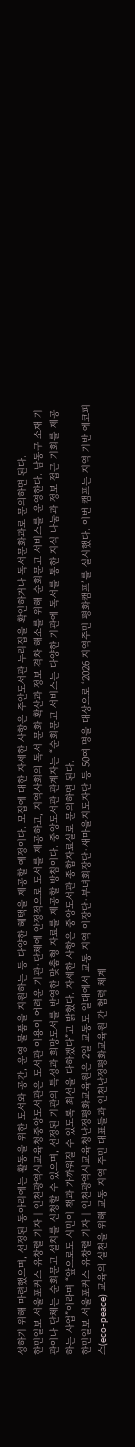성하기 위해 마련했으며, 선정된 동아리에는 활동을 위한 도서와 공간, 운영 물품을 지원하는 등 다양한 혜택을 제공할 예정이다. 모집에 대한 자세한 사항은 주안도서관 누리집을 확인하거나 독서문화과로 문의하면 된다.
한민일보 서울포커스 유창렬 기자 | 인천광역시교육청중앙도서관은 도서관 이용이 어려운 기관·단체에 안정적으로 도서를 제공하고, 지역사회의 독서 문화 확산과 정보 격차 해소를 위해 순회문고 서비스를 운영한다. 남동구 소재 기관이나 단체는 순회문고 설치를 신청할 수 있으며, 선정된 기관의 특성과 희망도서를 반영한 맞춤형 자료를 제공할 방침이다. 중앙도서관 관계자는 “순회문고 서비스는 다양한 기관에 독서를 통한 지식 나눔과 정보 접근 기회를 제공하는 사업”이라며 “앞으로도 시민이 책과 가까워질 수 있도록 최선을 다하겠다”고 밝혔다. 자세한 사항은 중앙도서관 종합자료실로 문의하면 된다.
한민일보 서울포커스 유창렬 기자 | 인천광역시교육청난정평화교육원은 2일 교동도 일대에서 교동 지역 이장단·부녀회장단·새마을지도자단 등 50여 명을 대상으로 ‘2026 지역주민 평화캠프’를 실시했다. 이번 캠프는 지역 기반 에코피스(eco-peace) 교육의 실천을 위해 교동 지역 주민 대표들과 인천난정평화교육원 간 협력 체계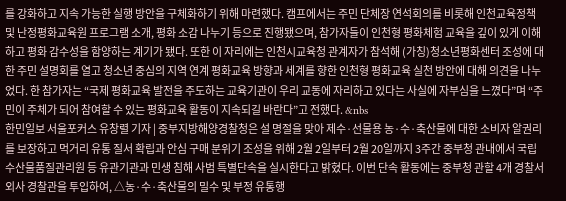를 강화하고 지속 가능한 실행 방안을 구체화하기 위해 마련했다. 캠프에서는 주민 단체장 연석회의를 비롯해 인천교육정책 및 난정평화교육원 프로그램 소개, 평화 소감 나누기 등으로 진행됐으며, 참가자들이 인천형 평화체험 교육을 깊이 있게 이해하고 평화 감수성을 함양하는 계기가 됐다. 또한 이 자리에는 인천시교육청 관계자가 참석해 (가칭)청소년평화센터 조성에 대한 주민 설명회를 열고 청소년 중심의 지역 연계 평화교육 방향과 세계를 향한 인천형 평화교육 실천 방안에 대해 의견을 나누었다. 한 참가자는 “국제 평화교육 발전을 주도하는 교육기관이 우리 교동에 자리하고 있다는 사실에 자부심을 느꼈다”며 “주민이 주체가 되어 참여할 수 있는 평화교육 활동이 지속되길 바란다”고 전했다. &nbs
한민일보 서울포커스 유창렬 기자 | 중부지방해양경찰청은 설 명절을 맞아 제수·선물용 농·수·축산물에 대한 소비자 알권리를 보장하고 먹거리 유통 질서 확립과 안심 구매 분위기 조성을 위해 2월 2일부터 2월 20일까지 3주간 중부청 관내에서 국립수산물품질관리원 등 유관기관과 민생 침해 사범 특별단속을 실시한다고 밝혔다. 이번 단속 활동에는 중부청 관할 4개 경찰서 외사 경찰관을 투입하여, △농·수·축산물의 밀수 및 부정 유통행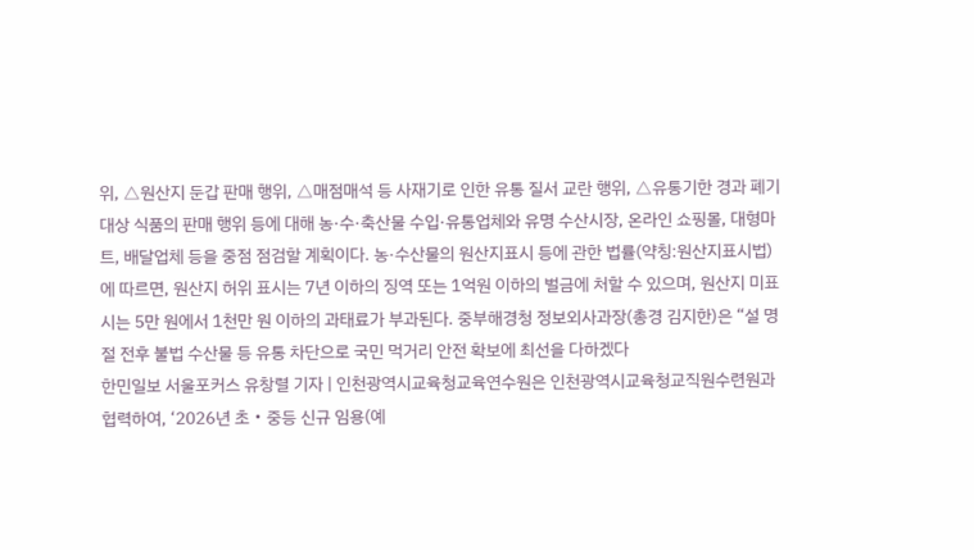위, △원산지 둔갑 판매 행위, △매점매석 등 사재기로 인한 유통 질서 교란 행위, △유통기한 경과 폐기 대상 식품의 판매 행위 등에 대해 농·수·축산물 수입·유통업체와 유명 수산시장, 온라인 쇼핑몰, 대형마트, 배달업체 등을 중점 점검할 계획이다. 농·수산물의 원산지표시 등에 관한 법률(약칭:원산지표시법)에 따르면, 원산지 허위 표시는 7년 이하의 징역 또는 1억원 이하의 벌금에 처할 수 있으며, 원산지 미표시는 5만 원에서 1천만 원 이하의 과태료가 부과된다. 중부해경청 정보외사과장(총경 김지한)은 “설 명절 전후 불법 수산물 등 유통 차단으로 국민 먹거리 안전 확보에 최선을 다하겠다
한민일보 서울포커스 유창렬 기자 | 인천광역시교육청교육연수원은 인천광역시교육청교직원수련원과 협력하여, ‘2026년 초・중등 신규 임용(예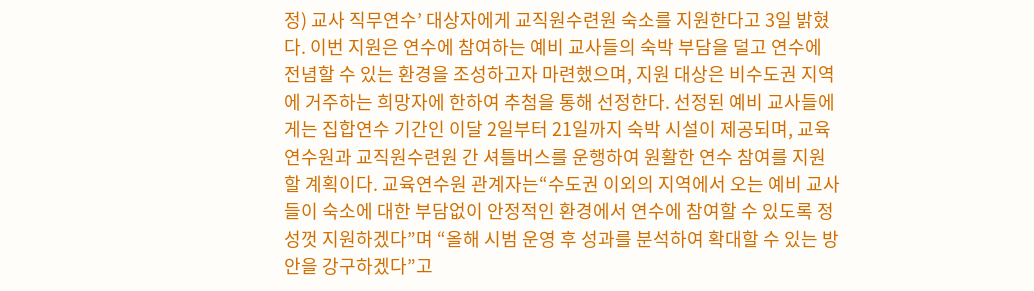정) 교사 직무연수’ 대상자에게 교직원수련원 숙소를 지원한다고 3일 밝혔다. 이번 지원은 연수에 참여하는 예비 교사들의 숙박 부담을 덜고 연수에 전념할 수 있는 환경을 조성하고자 마련했으며, 지원 대상은 비수도권 지역에 거주하는 희망자에 한하여 추첨을 통해 선정한다. 선정된 예비 교사들에게는 집합연수 기간인 이달 2일부터 21일까지 숙박 시설이 제공되며, 교육연수원과 교직원수련원 간 셔틀버스를 운행하여 원활한 연수 참여를 지원할 계획이다. 교육연수원 관계자는“수도권 이외의 지역에서 오는 예비 교사들이 숙소에 대한 부담없이 안정적인 환경에서 연수에 참여할 수 있도록 정성껏 지원하겠다”며 “올해 시범 운영 후 성과를 분석하여 확대할 수 있는 방안을 강구하겠다”고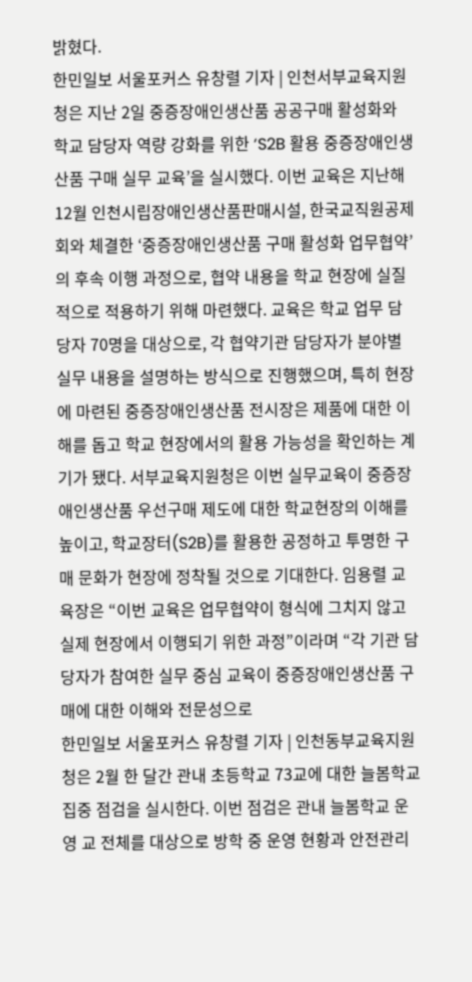밝혔다.
한민일보 서울포커스 유창렬 기자 | 인천서부교육지원청은 지난 2일 중증장애인생산품 공공구매 활성화와 학교 담당자 역량 강화를 위한 ‘S2B 활용 중증장애인생산품 구매 실무 교육’을 실시했다. 이번 교육은 지난해 12월 인천시립장애인생산품판매시설, 한국교직원공제회와 체결한 ‘중증장애인생산품 구매 활성화 업무협약’의 후속 이행 과정으로, 협약 내용을 학교 현장에 실질적으로 적용하기 위해 마련했다. 교육은 학교 업무 담당자 70명을 대상으로, 각 협약기관 담당자가 분야별 실무 내용을 설명하는 방식으로 진행했으며, 특히 현장에 마련된 중증장애인생산품 전시장은 제품에 대한 이해를 돕고 학교 현장에서의 활용 가능성을 확인하는 계기가 됐다. 서부교육지원청은 이번 실무교육이 중증장애인생산품 우선구매 제도에 대한 학교현장의 이해를 높이고, 학교장터(S2B)를 활용한 공정하고 투명한 구매 문화가 현장에 정착될 것으로 기대한다. 임용렬 교육장은 “이번 교육은 업무협약이 형식에 그치지 않고 실제 현장에서 이행되기 위한 과정”이라며 “각 기관 담당자가 참여한 실무 중심 교육이 중증장애인생산품 구매에 대한 이해와 전문성으로
한민일보 서울포커스 유창렬 기자 | 인천동부교육지원청은 2월 한 달간 관내 초등학교 73교에 대한 늘봄학교 집중 점검을 실시한다. 이번 점검은 관내 늘봄학교 운영 교 전체를 대상으로 방학 중 운영 현황과 안전관리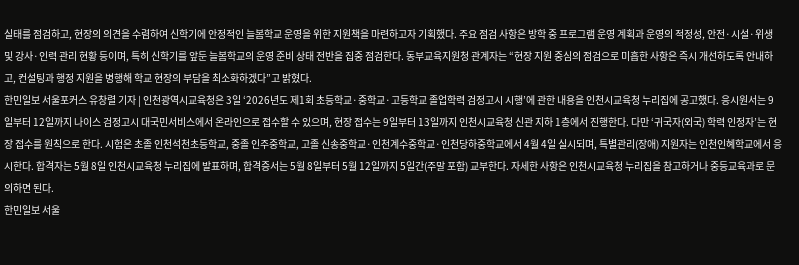실태를 점검하고, 현장의 의견을 수렴하여 신학기에 안정적인 늘봄학교 운영을 위한 지원책을 마련하고자 기획했다. 주요 점검 사항은 방학 중 프로그램 운영 계획과 운영의 적정성, 안전·시설·위생 및 강사·인력 관리 현황 등이며, 특히 신학기를 앞둔 늘봄학교의 운영 준비 상태 전반을 집중 점검한다. 동부교육지원청 관계자는 “현장 지원 중심의 점검으로 미흡한 사항은 즉시 개선하도록 안내하고, 컨설팅과 행정 지원을 병행해 학교 현장의 부담을 최소화하겠다”고 밝혔다.
한민일보 서울포커스 유창렬 기자 | 인천광역시교육청은 3일 ‘2026년도 제1회 초등학교·중학교·고등학교 졸업학력 검정고시 시행’에 관한 내용을 인천시교육청 누리집에 공고했다. 응시원서는 9일부터 12일까지 나이스 검정고시 대국민서비스에서 온라인으로 접수할 수 있으며, 현장 접수는 9일부터 13일까지 인천시교육청 신관 지하 1층에서 진행한다. 다만 ‘귀국자(외국) 학력 인정자’는 현장 접수를 원칙으로 한다. 시험은 초졸 인천석천초등학교, 중졸 인주중학교, 고졸 신송중학교·인천계수중학교·인천당하중학교에서 4월 4일 실시되며, 특별관리(장애) 지원자는 인천인혜학교에서 응시한다. 합격자는 5월 8일 인천시교육청 누리집에 발표하며, 합격증서는 5월 8일부터 5월 12일까지 5일간(주말 포함) 교부한다. 자세한 사항은 인천시교육청 누리집을 참고하거나 중등교육과로 문의하면 된다.
한민일보 서울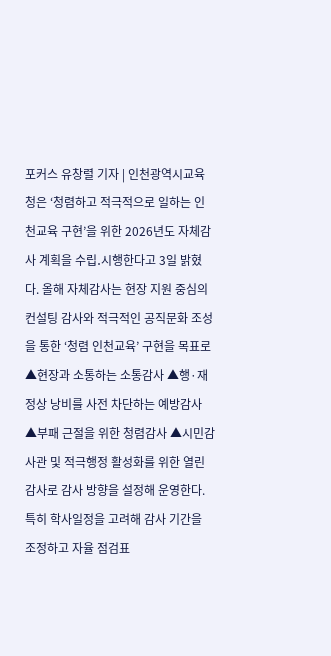포커스 유창렬 기자 | 인천광역시교육청은 ‘청렴하고 적극적으로 일하는 인천교육 구현’을 위한 2026년도 자체감사 계획을 수립․시행한다고 3일 밝혔다. 올해 자체감사는 현장 지원 중심의 컨설팅 감사와 적극적인 공직문화 조성을 통한 ‘청렴 인천교육’ 구현을 목표로 ▲현장과 소통하는 소통감사 ▲행·재정상 낭비를 사전 차단하는 예방감사 ▲부패 근절을 위한 청렴감사 ▲시민감사관 및 적극행정 활성화를 위한 열린감사로 감사 방향을 설정해 운영한다. 특히 학사일정을 고려해 감사 기간을 조정하고 자율 점검표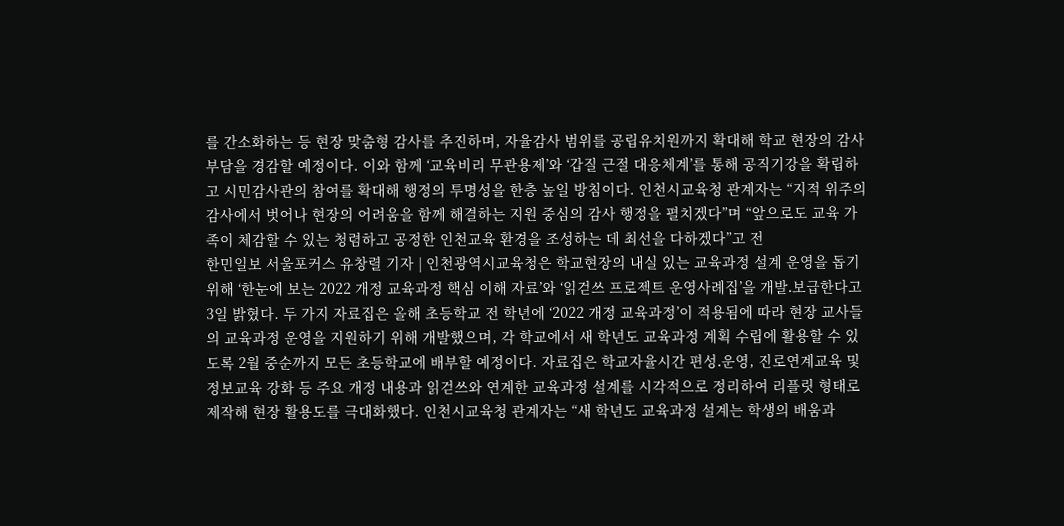를 간소화하는 등 현장 맞춤형 감사를 추진하며, 자율감사 범위를 공립유치원까지 확대해 학교 현장의 감사 부담을 경감할 예정이다. 이와 함께 ‘교육비리 무관용제’와 ‘갑질 근절 대응체계’를 통해 공직기강을 확립하고 시민감사관의 참여를 확대해 행정의 투명성을 한층 높일 방침이다. 인천시교육청 관계자는 “지적 위주의 감사에서 벗어나 현장의 어려움을 함께 해결하는 지원 중심의 감사 행정을 펼치겠다”며 “앞으로도 교육 가족이 체감할 수 있는 청렴하고 공정한 인천교육 환경을 조성하는 데 최선을 다하겠다”고 전
한민일보 서울포커스 유창렬 기자 | 인천광역시교육청은 학교현장의 내실 있는 교육과정 설계 운영을 돕기 위해 ‘한눈에 보는 2022 개정 교육과정 핵심 이해 자료’와 ‘읽걷쓰 프로젝트 운영사례집’을 개발․보급한다고 3일 밝혔다. 두 가지 자료집은 올해 초등학교 전 학년에 ‘2022 개정 교육과정’이 적용됨에 따라 현장 교사들의 교육과정 운영을 지원하기 위해 개발했으며, 각 학교에서 새 학년도 교육과정 계획 수립에 활용할 수 있도록 2월 중순까지 모든 초등학교에 배부할 예정이다. 자료집은 학교자율시간 편성․운영, 진로연계교육 및 정보교육 강화 등 주요 개정 내용과 읽걷쓰와 연계한 교육과정 설계를 시각적으로 정리하여 리플릿 형태로 제작해 현장 활용도를 극대화했다. 인천시교육청 관계자는 “새 학년도 교육과정 설계는 학생의 배움과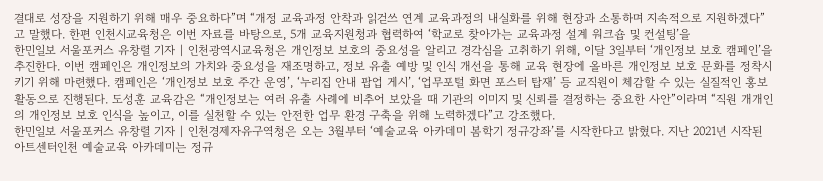결대로 성장을 지원하기 위해 매우 중요하다”며 “개정 교육과정 안착과 읽걷쓰 연계 교육과정의 내실화를 위해 현장과 소통하며 지속적으로 지원하겠다”고 말했다. 한편 인천시교육청은 이번 자료를 바탕으로, 5개 교육지원청과 협력하여 ‘학교로 찾아가는 교육과정 설계 워크숍 및 컨설팅’을
한민일보 서울포커스 유창렬 기자 | 인천광역시교육청은 개인정보 보호의 중요성을 알리고 경각심을 고취하기 위해, 이달 3일부터 ‘개인정보 보호 캠페인’을 추진한다. 이번 캠페인은 개인정보의 가치와 중요성을 재조명하고, 정보 유출 예방 및 인식 개선을 통해 교육 현장에 올바른 개인정보 보호 문화를 정착시키기 위해 마련했다. 캠페인은 ‘개인정보 보호 주간 운영’, ‘누리집 안내 팝업 게시’, ‘업무포털 화면 포스터 탑재’ 등 교직원이 체감할 수 있는 실질적인 홍보 활동으로 진행된다. 도성훈 교육감은 “개인정보는 여러 유출 사례에 비추어 보았을 때 기관의 이미지 및 신뢰를 결정하는 중요한 사안”이라며 “직원 개개인의 개인정보 보호 인식을 높이고, 이를 실천할 수 있는 안전한 업무 환경 구축을 위해 노력하겠다”고 강조했다.
한민일보 서울포커스 유창렬 기자 | 인천경제자유구역청은 오는 3월부터 ‘예술교육 아카데미 봄학기 정규강좌’를 시작한다고 밝혔다. 지난 2021년 시작된 아트센터인천 예술교육 아카데미는 정규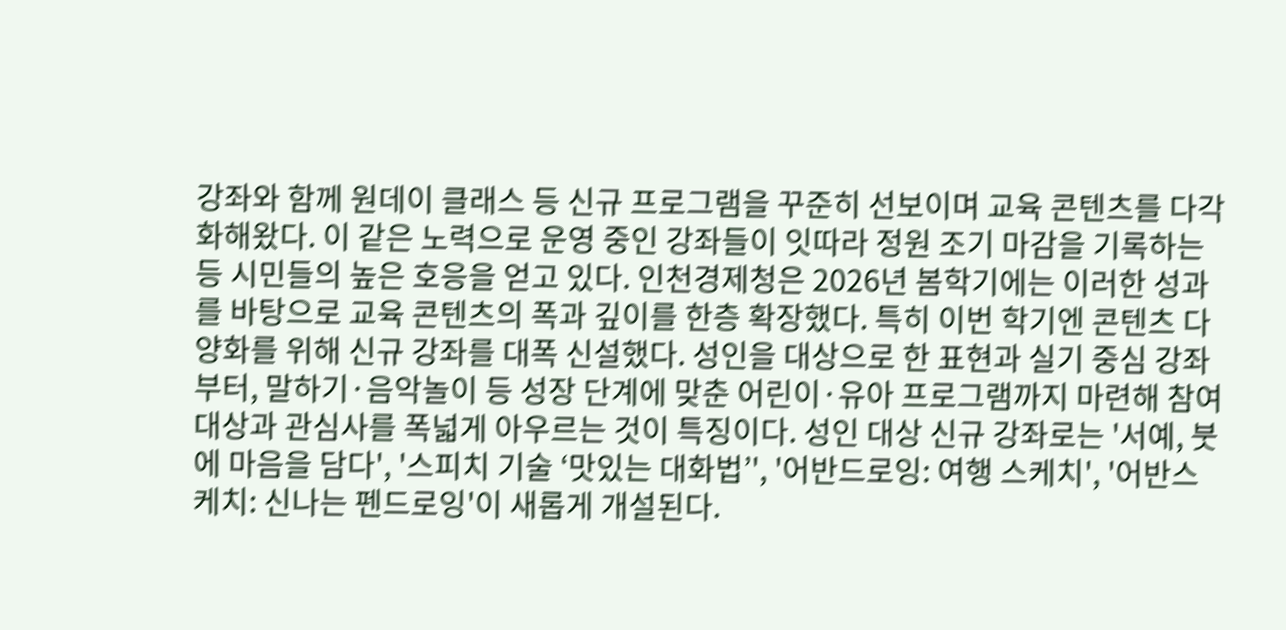강좌와 함께 원데이 클래스 등 신규 프로그램을 꾸준히 선보이며 교육 콘텐츠를 다각화해왔다. 이 같은 노력으로 운영 중인 강좌들이 잇따라 정원 조기 마감을 기록하는 등 시민들의 높은 호응을 얻고 있다. 인천경제청은 2026년 봄학기에는 이러한 성과를 바탕으로 교육 콘텐츠의 폭과 깊이를 한층 확장했다. 특히 이번 학기엔 콘텐츠 다양화를 위해 신규 강좌를 대폭 신설했다. 성인을 대상으로 한 표현과 실기 중심 강좌부터, 말하기·음악놀이 등 성장 단계에 맞춘 어린이·유아 프로그램까지 마련해 참여 대상과 관심사를 폭넓게 아우르는 것이 특징이다. 성인 대상 신규 강좌로는 '서예, 붓에 마음을 담다', '스피치 기술 ‘맛있는 대화법’', '어반드로잉: 여행 스케치', '어반스케치: 신나는 펜드로잉'이 새롭게 개설된다.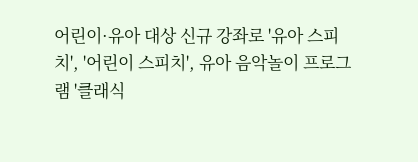어린이·유아 대상 신규 강좌로 '유아 스피치', '어린이 스피치', 유아 음악놀이 프로그램 '클래식